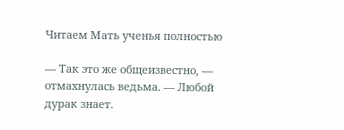Читаем Мать ученья полностью

— Так это же общеизвестно, — отмахнулась ведьма. — Любой дурак знает.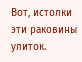Вот, истолки эти раковины улиток.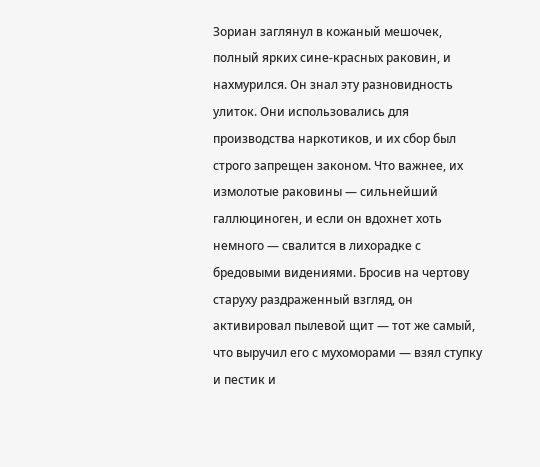Зориан заглянул в кожаный мешочек, полный ярких сине-красных раковин, и нахмурился. Он знал эту разновидность улиток. Они использовались для производства наркотиков, и их сбор был строго запрещен законом. Что важнее, их измолотые раковины — сильнейший галлюциноген, и если он вдохнет хоть немного — свалится в лихорадке с бредовыми видениями. Бросив на чертову старуху раздраженный взгляд, он активировал пылевой щит — тот же самый, что выручил его с мухоморами — взял ступку и пестик и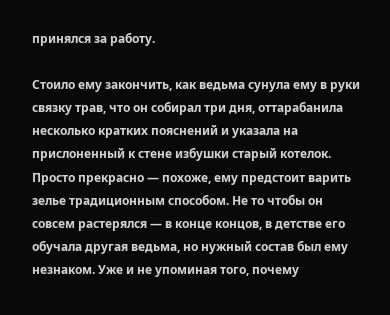принялся за работу.

Стоило ему закончить, как ведьма сунула ему в руки связку трав, что он собирал три дня, оттарабанила несколько кратких пояснений и указала на прислоненный к стене избушки старый котелок. Просто прекрасно — похоже, ему предстоит варить зелье традиционным способом. Не то чтобы он совсем растерялся — в конце концов, в детстве его обучала другая ведьма, но нужный состав был ему незнаком. Уже и не упоминая того, почему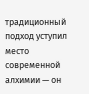традиционный подход уступил место современной алхимии — он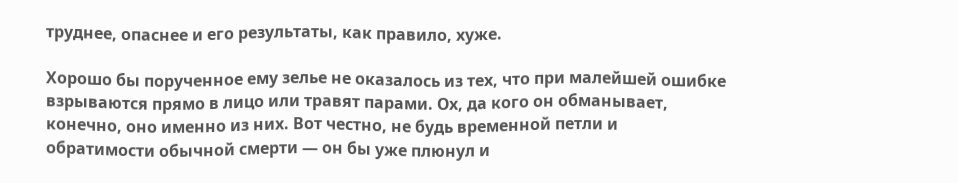труднее, опаснее и его результаты, как правило, хуже.

Хорошо бы порученное ему зелье не оказалось из тех, что при малейшей ошибке взрываются прямо в лицо или травят парами. Ох, да кого он обманывает, конечно, оно именно из них. Вот честно, не будь временной петли и обратимости обычной смерти — он бы уже плюнул и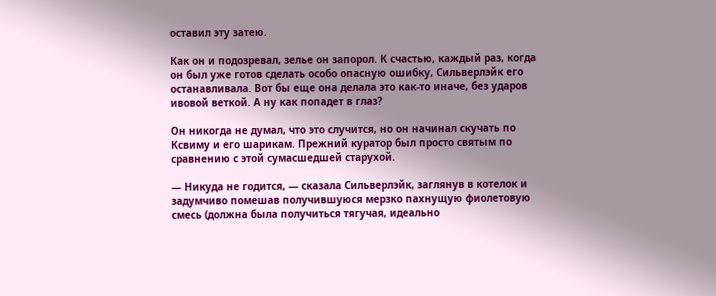оставил эту затею.

Как он и подозревал, зелье он запорол. К счастью, каждый раз, когда он был уже готов сделать особо опасную ошибку, Сильверлэйк его останавливала. Вот бы еще она делала это как-то иначе, без ударов ивовой веткой. А ну как попадет в глаз?

Он никогда не думал, что это случится, но он начинал скучать по Ксвиму и его шарикам. Прежний куратор был просто святым по сравнению с этой сумасшедшей старухой.

— Никуда не годится, — сказала Сильверлэйк, заглянув в котелок и задумчиво помешав получившуюся мерзко пахнущую фиолетовую смесь (должна была получиться тягучая, идеально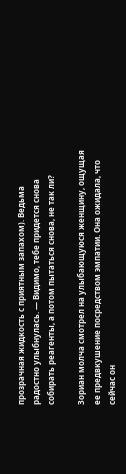прозрачная жидкость с приятным запахом). Ведьма радостно улыбнулась. — Видимо, тебе придется снова собирать реагенты, а потом пытаться снова, не так ли?

Зориан молча смотрел на улыбающуюся женщину, ощущая ее предвкушение посредством эмпатии. Она ожидала, что сейчас он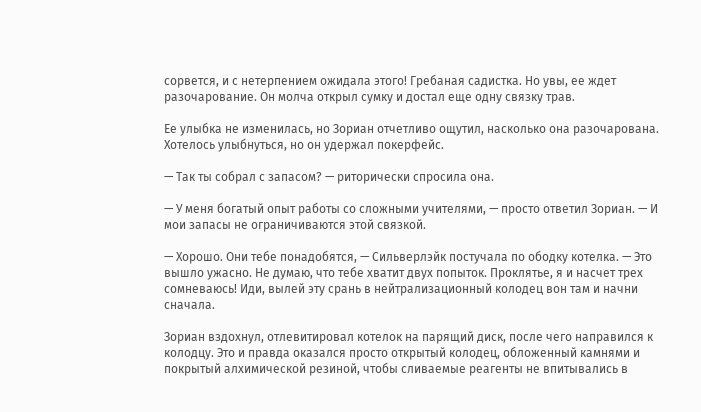сорвется, и с нетерпением ожидала этого! Гребаная садистка. Но увы, ее ждет разочарование. Он молча открыл сумку и достал еще одну связку трав.

Ее улыбка не изменилась, но Зориан отчетливо ощутил, насколько она разочарована. Хотелось улыбнуться, но он удержал покерфейс.

— Так ты собрал с запасом? — риторически спросила она.

— У меня богатый опыт работы со сложными учителями, — просто ответил Зориан. — И мои запасы не ограничиваются этой связкой.

— Хорошо. Они тебе понадобятся, — Сильверлэйк постучала по ободку котелка. — Это вышло ужасно. Не думаю, что тебе хватит двух попыток. Проклятье, я и насчет трех сомневаюсь! Иди, вылей эту срань в нейтрализационный колодец вон там и начни сначала.

Зориан вздохнул, отлевитировал котелок на парящий диск, после чего направился к колодцу. Это и правда оказался просто открытый колодец, обложенный камнями и покрытый алхимической резиной, чтобы сливаемые реагенты не впитывались в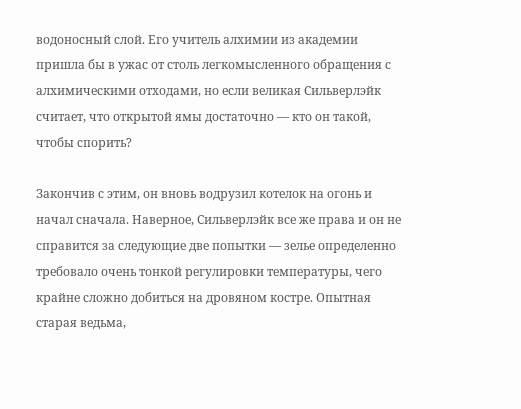водоносный слой. Его учитель алхимии из академии пришла бы в ужас от столь легкомысленного обращения с алхимическими отходами, но если великая Сильверлэйк считает, что открытой ямы достаточно — кто он такой, чтобы спорить?

Закончив с этим, он вновь водрузил котелок на огонь и начал сначала. Наверное, Сильверлэйк все же права и он не справится за следующие две попытки — зелье определенно требовало очень тонкой регулировки температуры, чего крайне сложно добиться на дровяном костре. Опытная старая ведьма,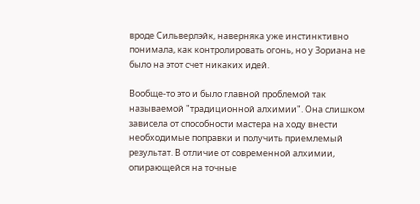вроде Сильверлэйк, наверняка уже инстинктивно понимала, как контролировать огонь, но у Зориана не было на этот счет никаких идей.

Вообще-то это и было главной проблемой так называемой "традиционной алхимии". Она слишком зависела от способности мастера на ходу внести необходимые поправки и получить приемлемый результат. В отличие от современной алхимии, опирающейся на точные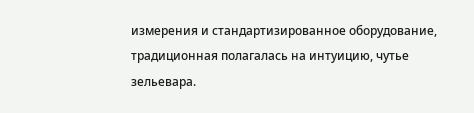измерения и стандартизированное оборудование, традиционная полагалась на интуицию, чутье зельевара.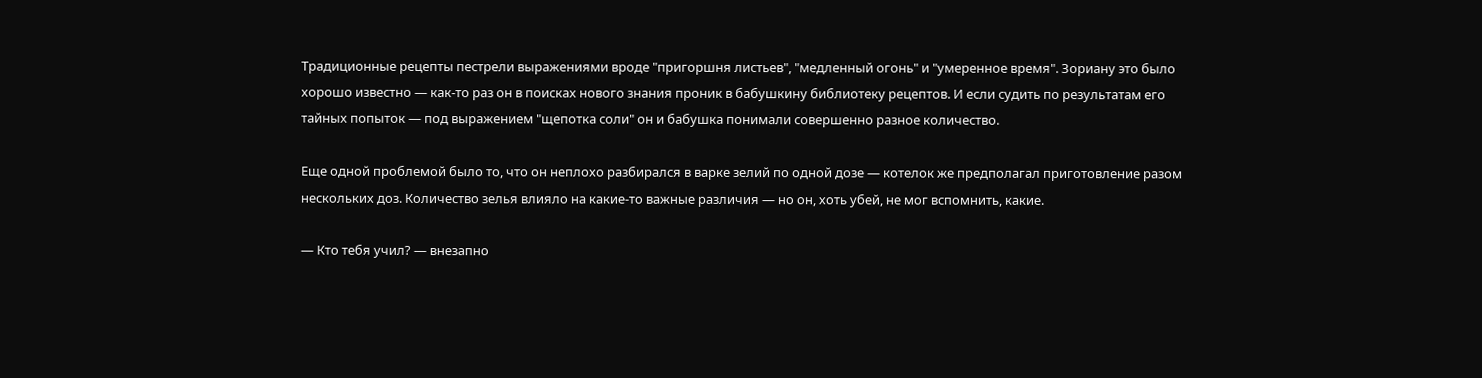Традиционные рецепты пестрели выражениями вроде "пригоршня листьев", "медленный огонь" и "умеренное время". Зориану это было хорошо известно — как-то раз он в поисках нового знания проник в бабушкину библиотеку рецептов. И если судить по результатам его тайных попыток — под выражением "щепотка соли" он и бабушка понимали совершенно разное количество.

Еще одной проблемой было то, что он неплохо разбирался в варке зелий по одной дозе — котелок же предполагал приготовление разом нескольких доз. Количество зелья влияло на какие-то важные различия — но он, хоть убей, не мог вспомнить, какие.

— Кто тебя учил? — внезапно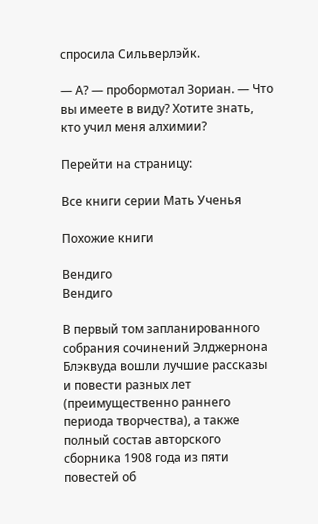спросила Сильверлэйк.

— А? — пробормотал Зориан. — Что вы имеете в виду? Хотите знать, кто учил меня алхимии?

Перейти на страницу:

Все книги серии Мать Ученья

Похожие книги

Вендиго
Вендиго

В первый том запланированного собрания сочинений Элджернона Блэквуда вошли лучшие рассказы и повести разных лет (преимущественно раннего периода творчества), а также полный состав авторского сборника 1908 года из пяти повестей об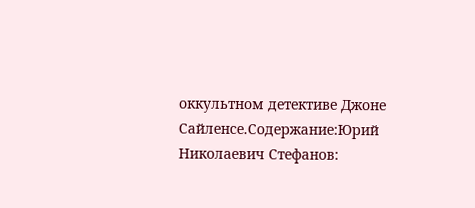оккультном детективе Джоне Сайленсе.Содержание:Юрий Николаевич Стефанов: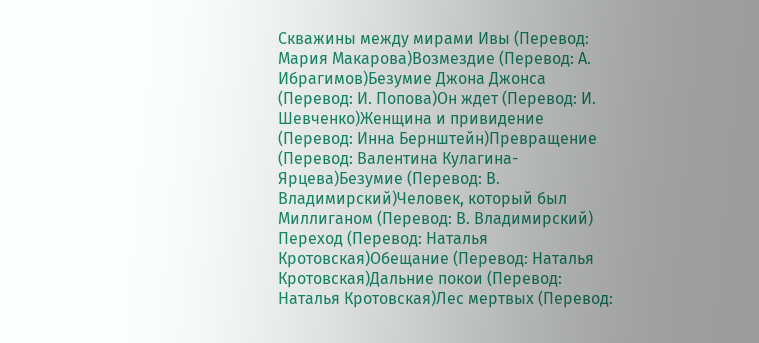Скважины между мирами Ивы (Перевод: Мария Макарова)Возмездие (Перевод: А. Ибрагимов)Безумие Джона Джонса (Перевод: И. Попова)Он ждет (Перевод: И. Шевченко)Женщина и привидение (Перевод: Инна Бернштейн)Превращение (Перевод: Валентина Кулагина-Ярцева)Безумие (Перевод: В. Владимирский)Человек, который был Миллиганом (Перевод: В. Владимирский) Переход (Перевод: Наталья Кротовская)Обещание (Перевод: Наталья Кротовская)Дальние покои (Перевод: Наталья Кротовская)Лес мертвых (Перевод: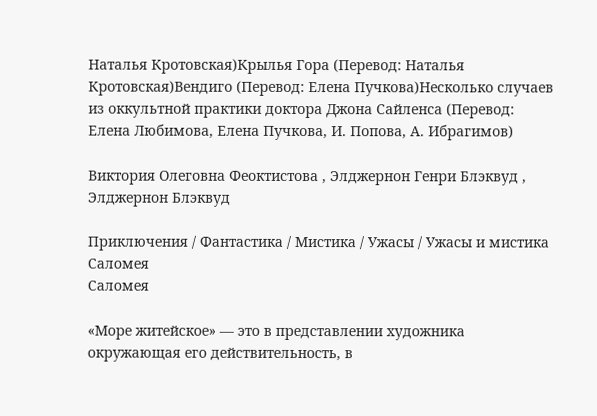Наталья Кротовская)Крылья Гора (Перевод: Наталья Кротовская)Вендиго (Перевод: Елена Пучкова)Несколько случаев из оккультной практики доктора Джона Сайленса (Перевод: Елена Любимова, Елена Пучкова, И. Попова, А. Ибрагимов)

Виктория Олеговна Феоктистова , Элджернон Генри Блэквуд , Элджернон Блэквуд

Приключения / Фантастика / Мистика / Ужасы / Ужасы и мистика
Саломея
Саломея

«Море житейское» — это в представлении художника окружающая его действительность, в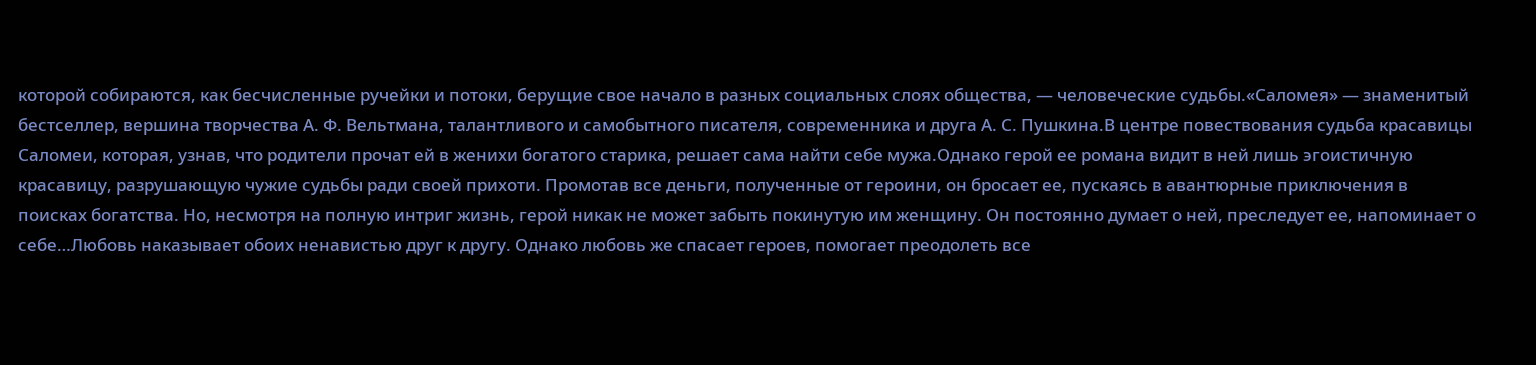которой собираются, как бесчисленные ручейки и потоки, берущие свое начало в разных социальных слоях общества, — человеческие судьбы.«Саломея» — знаменитый бестселлер, вершина творчества А. Ф. Вельтмана, талантливого и самобытного писателя, современника и друга А. С. Пушкина.В центре повествования судьба красавицы Саломеи, которая, узнав, что родители прочат ей в женихи богатого старика, решает сама найти себе мужа.Однако герой ее романа видит в ней лишь эгоистичную красавицу, разрушающую чужие судьбы ради своей прихоти. Промотав все деньги, полученные от героини, он бросает ее, пускаясь в авантюрные приключения в поисках богатства. Но, несмотря на полную интриг жизнь, герой никак не может забыть покинутую им женщину. Он постоянно думает о ней, преследует ее, напоминает о себе…Любовь наказывает обоих ненавистью друг к другу. Однако любовь же спасает героев, помогает преодолеть все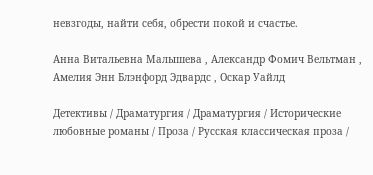невзгоды, найти себя, обрести покой и счастье.

Анна Витальевна Малышева , Александр Фомич Вельтман , Амелия Энн Блэнфорд Эдвардс , Оскар Уайлд

Детективы / Драматургия / Драматургия / Исторические любовные романы / Проза / Русская классическая проза /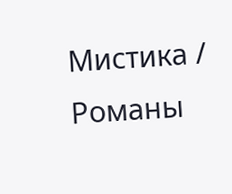Мистика / Романы